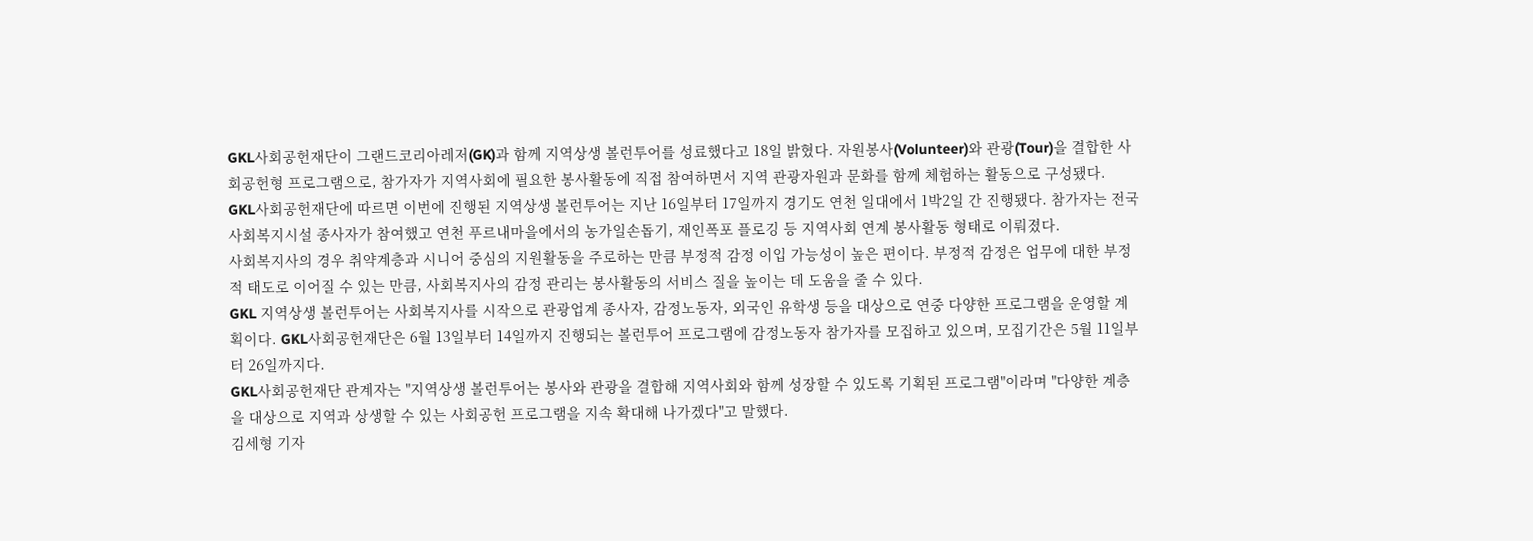GKL사회공헌재단이 그랜드코리아레저(GK)과 함께 지역상생 볼런투어를 성료했다고 18일 밝혔다. 자원봉사(Volunteer)와 관광(Tour)을 결합한 사회공헌형 프로그램으로, 참가자가 지역사회에 필요한 봉사활동에 직접 참여하면서 지역 관광자원과 문화를 함께 체험하는 활동으로 구성됐다.
GKL사회공헌재단에 따르면 이번에 진행된 지역상생 볼런투어는 지난 16일부터 17일까지 경기도 연천 일대에서 1박2일 간 진행됐다. 참가자는 전국 사회복지시설 종사자가 참여했고 연천 푸르내마을에서의 농가일손돕기, 재인폭포 플로깅 등 지역사회 연계 봉사활동 형태로 이뤄졌다.
사회복지사의 경우 취약계층과 시니어 중심의 지원활동을 주로하는 만큼 부정적 감정 이입 가능성이 높은 편이다. 부정적 감정은 업무에 대한 부정적 태도로 이어질 수 있는 만큼, 사회복지사의 감정 관리는 봉사활동의 서비스 질을 높이는 데 도움을 줄 수 있다.
GKL 지역상생 볼런투어는 사회복지사를 시작으로 관광업계 종사자, 감정노동자, 외국인 유학생 등을 대상으로 연중 다양한 프로그램을 운영할 계획이다. GKL사회공헌재단은 6월 13일부터 14일까지 진행되는 볼런투어 프로그램에 감정노동자 참가자를 모집하고 있으며, 모집기간은 5월 11일부터 26일까지다.
GKL사회공헌재단 관계자는 "지역상생 볼런투어는 봉사와 관광을 결합해 지역사회와 함께 성장할 수 있도록 기획된 프로그램"이라며 "다양한 계층을 대상으로 지역과 상생할 수 있는 사회공헌 프로그램을 지속 확대해 나가겠다"고 말했다.
김세형 기자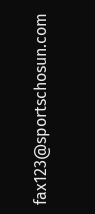fax123@sportschosun.com